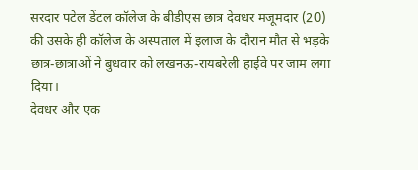सरदार पटेल डेंटल कॉलेज के बीडीएस छात्र देवधर मजूमदार (20) की उसके ही कॉलेज के अस्पताल में इलाज के दौरान मौत से भड़के छात्र-छात्राओं ने बुधवार को लखनऊ-रायबरेली हाईवे पर जाम लगा दिया।
देवधर और एक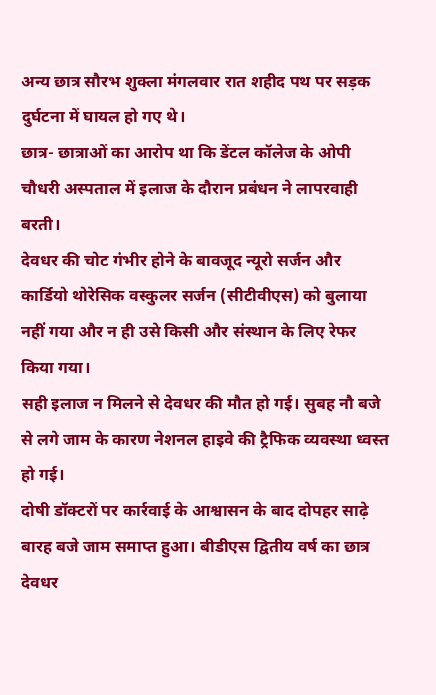अन्य छात्र सौरभ शुक्ला मंगलवार रात शहीद पथ पर सड़क दुर्घटना में घायल हो गए थे।
छात्र- छात्राओं का आरोप था कि डेंटल कॉलेज के ओपी चौधरी अस्पताल में इलाज के दौरान प्रबंधन ने लापरवाही बरती।
देवधर की चोट गंभीर होने के बावजूद न्यूरो सर्जन और कार्डियो थोरेसिक वस्कुलर सर्जन (सीटीवीएस) को बुलाया नहीं गया और न ही उसे किसी और संस्थान के लिए रेफर किया गया।
सही इलाज न मिलने से देवधर की मौत हो गई। सुबह नौ बजे से लगे जाम के कारण नेशनल हाइवे की ट्रैफिक व्यवस्था ध्वस्त हो गई।
दोषी डॉक्टरों पर कार्रवाई के आश्वासन के बाद दोपहर साढ़े बारह बजे जाम समाप्त हुआ। बीडीएस द्वितीय वर्ष का छात्र देवधर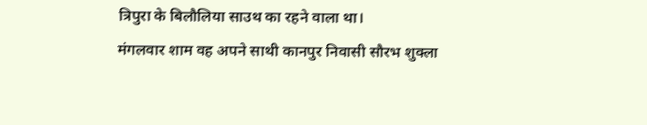त्रिपुरा के बिलौलिया साउथ का रहने वाला था।
मंगलवार शाम वह अपने साथी कानपुर निवासी सौरभ शुक्ला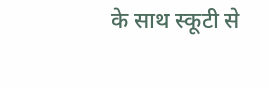के साथ स्कूटी से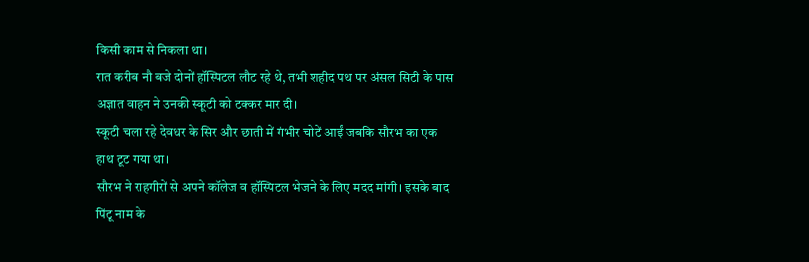किसी काम से निकला था।
रात करीब नौ बजे दोनों हॉस्पिटल लौट रहे थे, तभी शहीद पथ पर अंसल सिटी के पास अज्ञात वाहन ने उनकी स्कूटी को टक्कर मार दी।
स्कूटी चला रहे देवधर के सिर और छाती में गंभीर चोटें आईं जबकि सौरभ का एक हाथ टूट गया था।
सौरभ ने राहगीरों से अपने कॉलेज व हॉस्पिटल भेजने के लिए मदद मांगी। इसके बाद पिंटू नाम के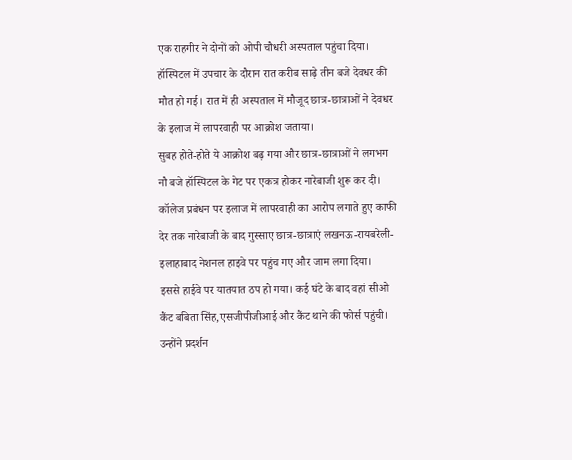एक राहगीर ने दोनों को ओपी चौधरी अस्पताल पहुंचा दिया।
हॉस्पिटल में उपचार के दौरान रात करीब साढ़े तीन बजे देवधर की मौत हो गई। रात में ही अस्पताल में मौजूद छात्र-छात्राओं ने देवधर के इलाज में लापरवाही पर आक्रोश जताया।
सुबह होते-होते ये आक्रोश बढ़ गया और छात्र-छात्राओं ने लगभग नौ बजे हॉस्पिटल के गेट पर एकत्र होकर नारेबाजी शुरू कर दी।
कॉलेज प्रबंधन पर इलाज में लापरवाही का आरोप लगाते हुए काफी देर तक नारेबाजी के बाद गुस्साए छात्र-छात्राएं लखनऊ-रायबरेली-इलाहाबाद नेशनल हाइवे पर पहुंच गए और जाम लगा दिया।
इससे हाईवे पर यातयात ठप हो गया। कई घंटे के बाद वहां सीओ कैंट बबिता सिंह,एसजीपीजीआई और कैंट थाने की फोर्स पहुंची। उन्होंने प्रदर्शन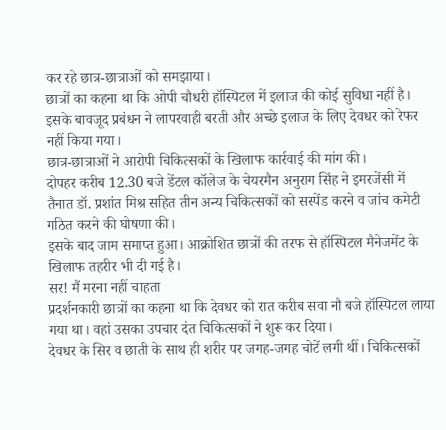कर रहे छात्र-छात्राओं को समझाया।
छात्रों का कहना था कि ओपी चौधरी हॉस्पिटल में इलाज की कोई सुविधा नहीं है। इसके बावजूद प्रबंधन ने लापरवाही बरती और अच्छे इलाज के लिए देवधर को रेफर नहीं किया गया।
छात्र-छात्राओं ने आरोपी चिकित्सकों के खिलाफ कार्रवाई की मांग की।
दोपहर करीब 12.30 बजे डेंटल कॉलेज के चेयरमैन अनुराग सिंह ने इमरजेंसी में तैनात डॉ. प्रशांत मिश्र सहित तीन अन्य चिकित्सकों को सस्पेंड करने व जांच कमेटी गठित करने की घोषणा की।
इसके बाद जाम समाप्त हुआ। आक्रोशित छात्रों की तरफ से हॉस्पिटल मैनेजमेंट के खिलाफ तहरीर भी दी गई है।
सर! मैं मरना नहीं चाहता
प्रदर्शनकारी छात्रों का कहना था कि देवधर को रात करीब सवा नौ बजे हॉस्पिटल लाया गया था। वहां उसका उपचार दंत चिकित्सकों ने शुरू कर दिया।
देवधर के सिर व छाती के साथ ही शरीर पर जगह-जगह चोटें लगी थीं। चिकित्सकों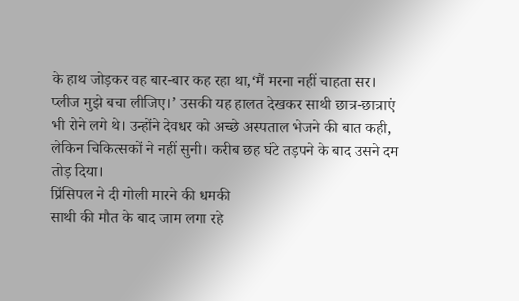के हाथ जोड़कर वह बार-बार कह रहा था,‘मैं मरना नहीं चाहता सर।
प्लीज मुझे बचा लीजिए।’ उसकी यह हालत देखकर साथी छात्र-छात्राएं भी रोने लगे थे। उन्होंने देवधर को अच्छे अस्पताल भेजने की बात कही, लेकिन चिकित्सकों ने नहीं सुनी। करीब छह घंटे तड़पने के बाद उसने दम तोड़ दिया।
प्रिंसिपल ने दी गोली मारने की धमकी
साथी की मौत के बाद जाम लगा रहे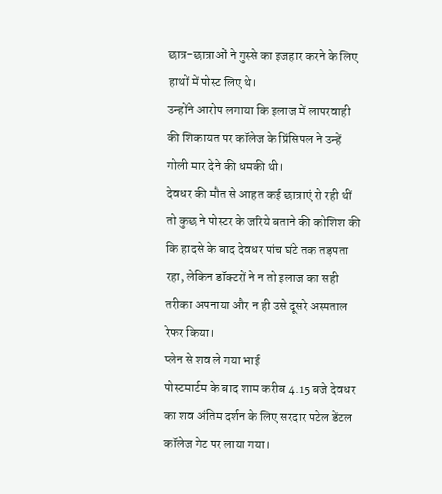छात्र-छात्राओं ने गुस्से का इजहार करने के लिए हाथों में पोस्ट लिए थे।
उन्होंने आरोप लगाया कि इलाज में लापरवाही की शिकायत पर कॉलेज के प्रिंसिपल ने उन्हें गोली मार देने की धमकी थी।
देवधर की मौत से आहत कई छात्राएं रो रही थीं तो कुछ ने पोस्टर के जरिये बताने की कोशिश की कि हादसे के बाद देवधर पांच घंटे तक तड़पता रहा, लेकिन डॉक्टरों ने न तो इलाज का सही तरीका अपनाया और न ही उसे दूसरे अस्पताल रेफर किया।
प्लेन से शव ले गया भाई
पोस्टमार्टम के बाद शाम करीब 4.15 बजे देवधर का शव अंतिम दर्शन के लिए सरदार पटेल डेंटल कॉलेज गेट पर लाया गया।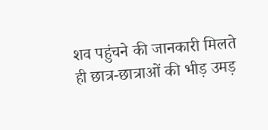शव पहुंचने की जानकारी मिलते ही छात्र-छात्राओं की भीड़ उमड़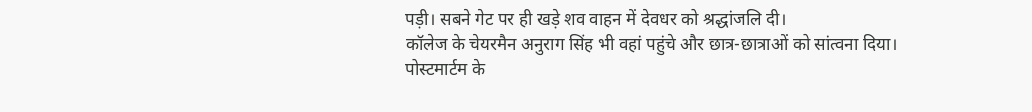पड़ी। सबने गेट पर ही खड़े शव वाहन में देवधर को श्रद्धांजलि दी।
कॉलेज के चेयरमैन अनुराग सिंह भी वहां पहुंचे और छात्र-छात्राओं को सांत्वना दिया।
पोस्टमार्टम के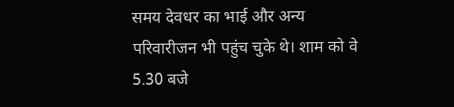समय देवधर का भाई और अन्य परिवारीजन भी पहुंच चुके थे। शाम को वे 5.30 बजे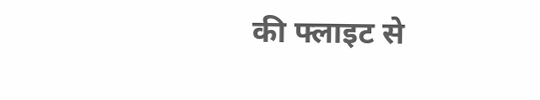की फ्लाइट से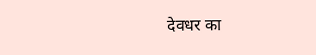देवधर का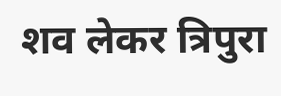शव लेकर त्रिपुरा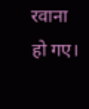रवाना हो गए।